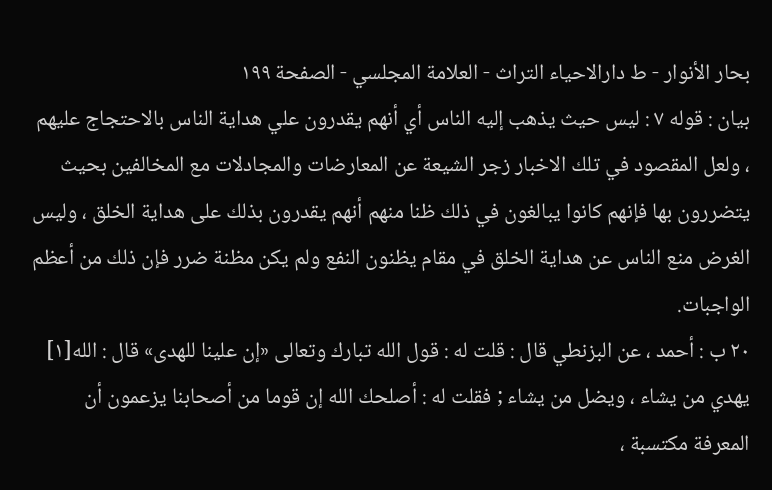بحار الأنوار - ط دارالاحیاء التراث - العلامة المجلسي - الصفحة ١٩٩
بيان : قوله ٧ : ليس حيث يذهب إليه الناس أي أنهم يقدرون علي هداية الناس بالاحتجاج عليهم ، ولعل المقصود في تلك الاخبار زجر الشيعة عن المعارضات والمجادلات مع المخالفين بحيث يتضررون بها فإنهم كانوا يبالغون في ذلك ظنا منهم أنهم يقدرون بذلك على هداية الخلق ، وليس الغرض منع الناس عن هداية الخلق في مقام يظنون النفع ولم يكن مظنة ضرر فإن ذلك من أعظم الواجبات.
٢٠ ب : أحمد ، عن البزنطي قال : قلت له : قول الله تبارك وتعالى «إن علينا للهدى» قال : الله[١] يهدي من يشاء ، ويضل من يشاء ; فقلت له : أصلحك الله إن قوما من أصحابنا يزعمون أن المعرفة مكتسبة ،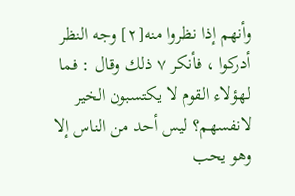وأنهم إذا نظروا منه[٢] وجه النظر أدركوا ، فأنكر ٧ ذلك وقال : فما لهؤلاء القوم لا يكتسبون الخير لانفسهم؟ ليس أحد من الناس إلا وهو يحب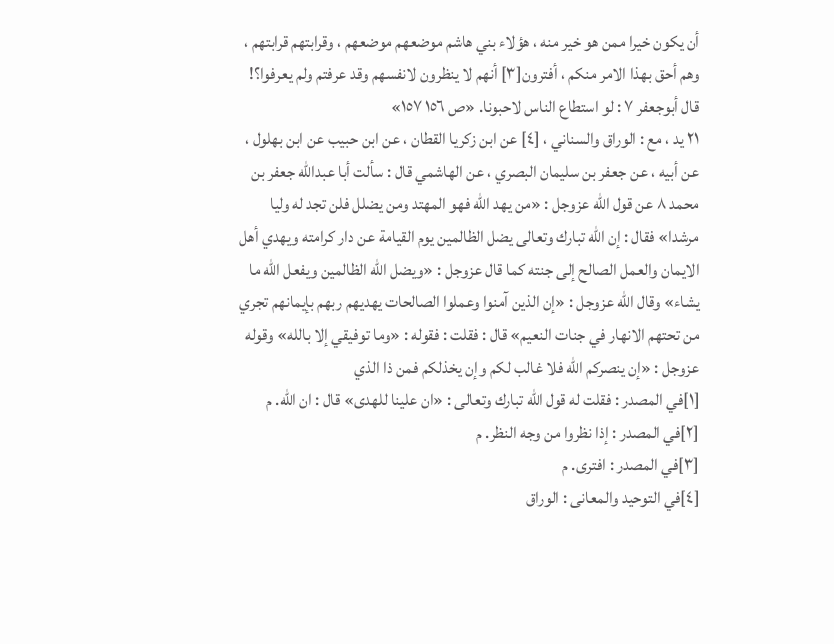أن يكون خيرا ممن هو خير منه ، هؤلاء بني هاشم موضعهم موضعهم ، وقرابتهم قرابتهم ، وهم أحق بهذا الامر منكم ، أفترون[٣] أنهم لا ينظرون لانفسهم وقد عرفتم ولم يعرفوا؟! قال أبوجعفر ٧ : لو استطاع الناس لاحبونا. «ص ١٥٦ ١٥٧»
٢١ يد ، مع : الوراق والسناني ، [٤] عن ابن زكريا القطان ، عن ابن حبيب عن ابن بهلول ، عن أبيه ، عن جعفر بن سليمان البصري ، عن الهاشمي قال : سألت أبا عبدالله جعفر بن محمد ٨ عن قول الله عزوجل : «من يهد الله فهو المهتد ومن يضلل فلن تجد له وليا مرشدا» فقال : إن الله تبارك وتعالى يضل الظالمين يوم القيامة عن دار كرامته ويهدي أهل الايمان والعمل الصالح إلى جنته كما قال عزوجل : «ويضل الله الظالمين ويفعل الله ما يشاء» وقال الله عزوجل : «إن الذين آمنوا وعملوا الصالحات يهديهم ربهم بإيمانهم تجري من تحتهم الانهار في جنات النعيم» قال : فقلت : فقوله : «وما توفيقي إلا بالله» وقوله عزوجل : «إن ينصركم الله فلا غالب لكم وإن يخذلكم فمن ذا الذي
[١]في المصدر : فقلت له قول الله تبارك وتعالى : «ان علينا للهدى» قال : ان الله. م
[٢]في المصدر : إذا نظروا من وجه النظر. م
[٣]في المصدر : افترى. م
[٤]في التوحيد والمعانى : الوراق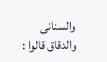والسنانى والدقاق قالوا :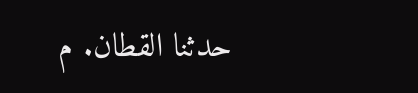حدثنا القطان. م